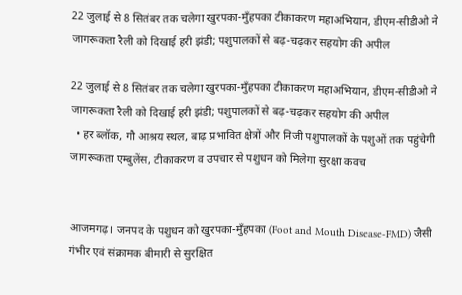22 जुलाई से 8 सितंबर तक चलेगा खुरपका-मुँहपका टीकाकरण महाअभियान, डीएम-सीडीओ ने जागरूकता रैली को दिखाई हरी झंडी; पशुपालकों से बढ़-चढ़कर सहयोग की अपील

22 जुलाई से 8 सितंबर तक चलेगा खुरपका-मुँहपका टीकाकरण महाअभियान, डीएम-सीडीओ ने जागरूकता रैली को दिखाई हरी झंडी; पशुपालकों से बढ़-चढ़कर सहयोग की अपील
  • हर ब्लॉक, गौ आश्रय स्थल, बाढ़ प्रभावित क्षेत्रों और निजी पशुपालकों के पशुओं तक पहुंचेगी जागरूकता एम्बुलेंस, टीकाकरण व उपचार से पशुधन को मिलेगा सुरक्षा कवच


आजमगढ़। जनपद के पशुधन को खुरपका-मुँहपका (Foot and Mouth Disease-FMD) जैसी गंभीर एवं संक्रामक बीमारी से सुरक्षित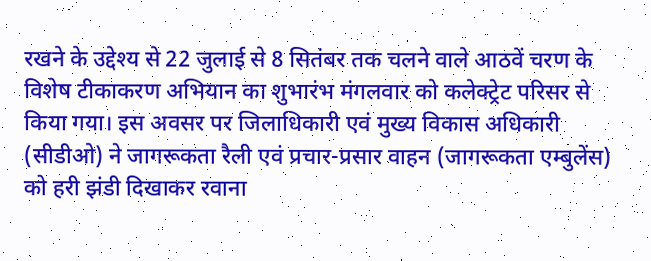रखने के उद्देश्य से 22 जुलाई से 8 सितंबर तक चलने वाले आठवें चरण के विशेष टीकाकरण अभियान का शुभारंभ मंगलवार को कलेक्ट्रेट परिसर से किया गया। इस अवसर पर जिलाधिकारी एवं मुख्य विकास अधिकारी (सीडीओ) ने जागरूकता रैली एवं प्रचार-प्रसार वाहन (जागरूकता एम्बुलेंस) को हरी झंडी दिखाकर रवाना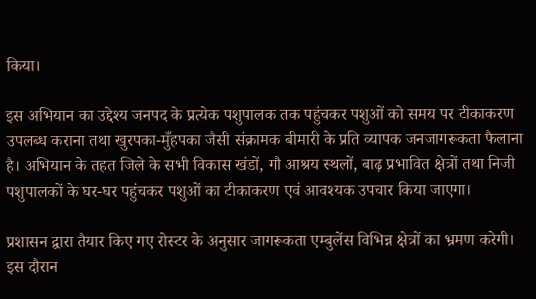किया।

इस अभियान का उद्देश्य जनपद के प्रत्येक पशुपालक तक पहुंचकर पशुओं को समय पर टीकाकरण उपलब्ध कराना तथा खुरपका-मुँहपका जैसी संक्रामक बीमारी के प्रति व्यापक जनजागरूकता फैलाना है। अभियान के तहत जिले के सभी विकास खंडों, गौ आश्रय स्थलों, बाढ़ प्रभावित क्षेत्रों तथा निजी पशुपालकों के घर-घर पहुंचकर पशुओं का टीकाकरण एवं आवश्यक उपचार किया जाएगा।

प्रशासन द्वारा तैयार किए गए रोस्टर के अनुसार जागरूकता एम्बुलेंस विभिन्न क्षेत्रों का भ्रमण करेगी। इस दौरान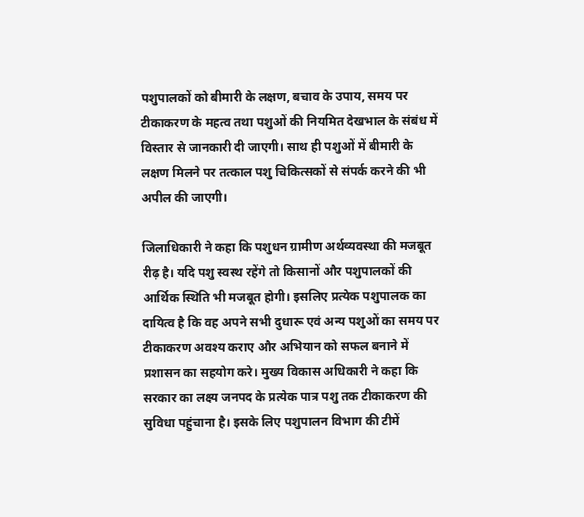पशुपालकों को बीमारी के लक्षण, बचाव के उपाय, समय पर टीकाकरण के महत्व तथा पशुओं की नियमित देखभाल के संबंध में विस्तार से जानकारी दी जाएगी। साथ ही पशुओं में बीमारी के लक्षण मिलने पर तत्काल पशु चिकित्सकों से संपर्क करने की भी अपील की जाएगी।

जिलाधिकारी ने कहा कि पशुधन ग्रामीण अर्थव्यवस्था की मजबूत रीढ़ है। यदि पशु स्वस्थ रहेंगे तो किसानों और पशुपालकों की आर्थिक स्थिति भी मजबूत होगी। इसलिए प्रत्येक पशुपालक का दायित्व है कि वह अपने सभी दुधारू एवं अन्य पशुओं का समय पर टीकाकरण अवश्य कराए और अभियान को सफल बनाने में प्रशासन का सहयोग करे। मुख्य विकास अधिकारी ने कहा कि सरकार का लक्ष्य जनपद के प्रत्येक पात्र पशु तक टीकाकरण की सुविधा पहुंचाना है। इसके लिए पशुपालन विभाग की टीमें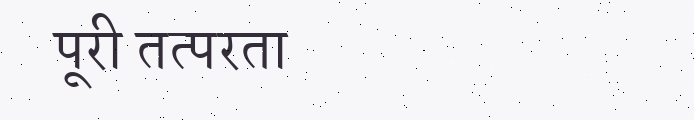पूरी तत्परता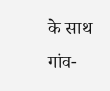के साथ गांव-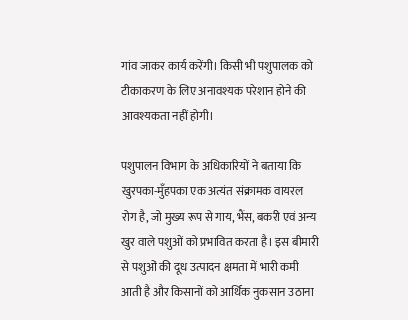गांव जाकर कार्य करेंगी। किसी भी पशुपालक को टीकाकरण के लिए अनावश्यक परेशान होने की आवश्यकता नहीं होगी।

पशुपालन विभाग के अधिकारियों ने बताया कि खुरपका-मुँहपका एक अत्यंत संक्रामक वायरल रोग है, जो मुख्य रूप से गाय, भैंस, बकरी एवं अन्य खुर वाले पशुओं को प्रभावित करता है। इस बीमारी से पशुओं की दूध उत्पादन क्षमता में भारी कमी आती है और किसानों को आर्थिक नुकसान उठाना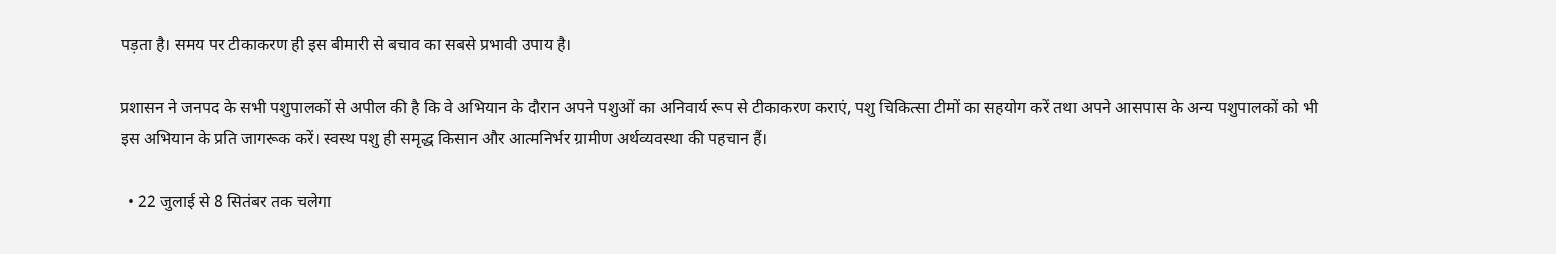पड़ता है। समय पर टीकाकरण ही इस बीमारी से बचाव का सबसे प्रभावी उपाय है।

प्रशासन ने जनपद के सभी पशुपालकों से अपील की है कि वे अभियान के दौरान अपने पशुओं का अनिवार्य रूप से टीकाकरण कराएं, पशु चिकित्सा टीमों का सहयोग करें तथा अपने आसपास के अन्य पशुपालकों को भी इस अभियान के प्रति जागरूक करें। स्वस्थ पशु ही समृद्ध किसान और आत्मनिर्भर ग्रामीण अर्थव्यवस्था की पहचान हैं।

  • 22 जुलाई से 8 सितंबर तक चलेगा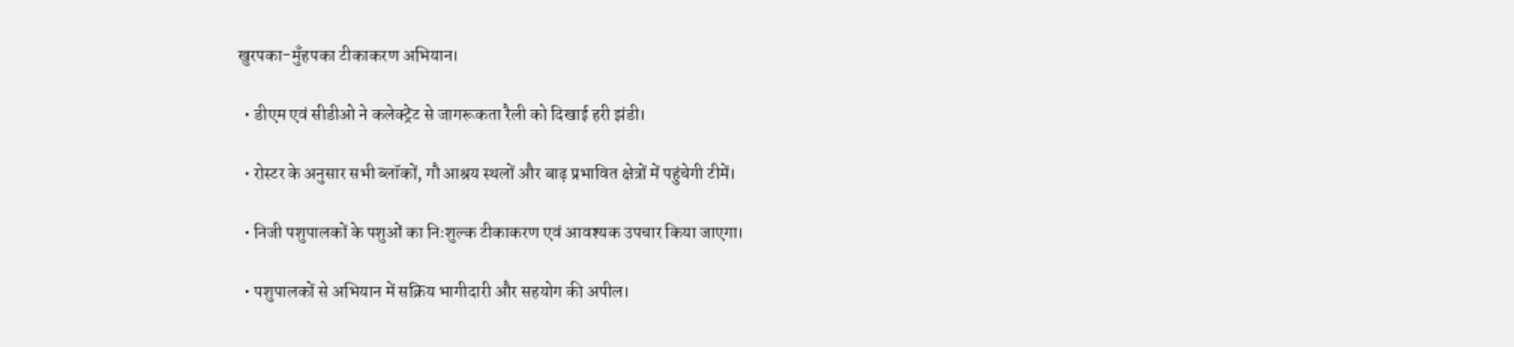खुरपका-मुँहपका टीकाकरण अभियान।

  • डीएम एवं सीडीओ ने कलेक्ट्रेट से जागरूकता रैली को दिखाई हरी झंडी।

  • रोस्टर के अनुसार सभी ब्लॉकों, गौ आश्रय स्थलों और बाढ़ प्रभावित क्षेत्रों में पहुंचेगी टीमें।

  • निजी पशुपालकों के पशुओं का निःशुल्क टीकाकरण एवं आवश्यक उपचार किया जाएगा।

  • पशुपालकों से अभियान में सक्रिय भागीदारी और सहयोग की अपील।